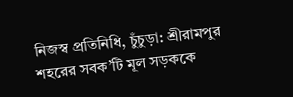নিজস্ব প্রতিনিধি, চুঁচুড়া: শ্রীরামপুর শহরের সবক’টি মূল সড়ককে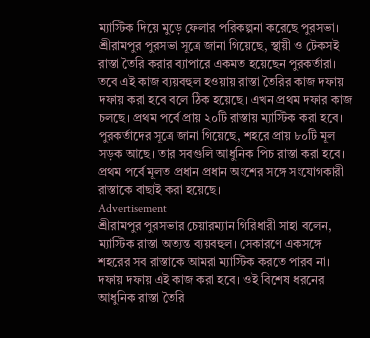ম্যাস্টিক দিয়ে মুড়ে ফেলার পরিকল্পনা করেছে পুরসভা। শ্রীরামপুর পুরসভা সূত্রে জানা গিয়েছে, স্থায়ী ও টেকসই রাস্তা তৈরি করার ব্যাপারে একমত হয়েছেন পুরকর্তারা। তবে এই কাজ ব্যয়বহুল হওয়ায় রাস্তা তৈরির কাজ দফায় দফায় করা হবে বলে ঠিক হয়েছে। এখন প্রথম দফার কাজ চলছে। প্রথম পর্বে প্রায় ২০টি রাস্তায় ম্যাস্টিক করা হবে। পুরকর্তাদের সূত্রে জানা গিয়েছে, শহরে প্রায় ৮০টি মূল সড়ক আছে। তার সবগুলি আধুনিক পিচ রাস্তা করা হবে। প্রথম পর্বে মূলত প্রধান প্রধান অংশের সঙ্গে সংযোগকারী রাস্তাকে বাছাই করা হয়েছে।
Advertisement
শ্রীরামপুর পুরসভার চেয়ারম্যান গিরিধারী সাহা বলেন, ম্যাস্টিক রাস্তা অত্যন্ত ব্যয়বহুল। সেকারণে একসঙ্গে শহরের সব রাস্তাকে আমরা ম্যাস্টিক করতে পারব না। দফায় দফায় এই কাজ করা হবে। ওই বিশেষ ধরনের আধুনিক রাস্তা তৈরি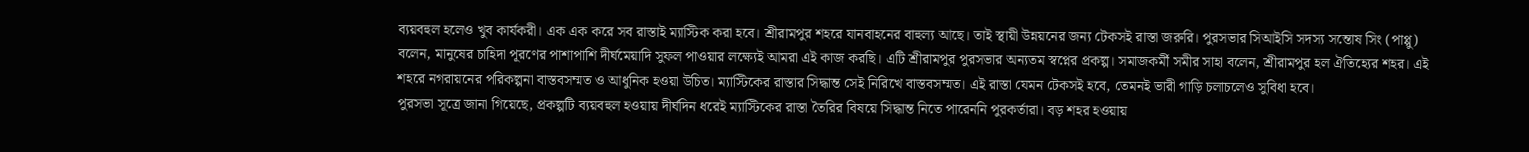ব্যয়বহুল হলেও খুব কার্যকরী। এক এক করে সব রাস্তাই ম্যাস্টিক করা হবে। শ্রীরামপুর শহরে যানবাহনের বাহুল্য আছে। তাই স্থায়ী উন্নয়নের জন্য টেকসই রাস্তা জরুরি। পুরসভার সিআইসি সদস্য সন্তোষ সিং (পাপ্পু) বলেন, মানুষের চাহিদা পূরণের পাশাপাশি দীর্ঘমেয়াদি সুফল পাওয়ার লক্ষ্যেই আমরা এই কাজ করছি। এটি শ্রীরামপুর পুরসভার অন্যতম স্বপ্নের প্রকল্প। সমাজকর্মী সমীর সাহা বলেন, শ্রীরামপুর হল ঐতিহ্যের শহর। এই শহরে নগরায়নের পরিকল্পনা বাস্তবসম্মত ও আধুনিক হওয়া উচিত। ম্যাস্টিকের রাস্তার সিদ্ধান্ত সেই নিরিখে বাস্তবসম্মত। এই রাস্তা যেমন টেকসই হবে, তেমনই ভারী গাড়ি চলাচলেও সুবিধা হবে।
পুরসভা সূত্রে জানা গিয়েছে, প্রকল্পটি ব্যয়বহুল হওয়ায় দীর্ঘদিন ধরেই ম্যাস্টিকের রাস্তা তৈরির বিষয়ে সিদ্ধান্ত নিতে পারেননি পুরকর্তারা। বড় শহর হওয়ায়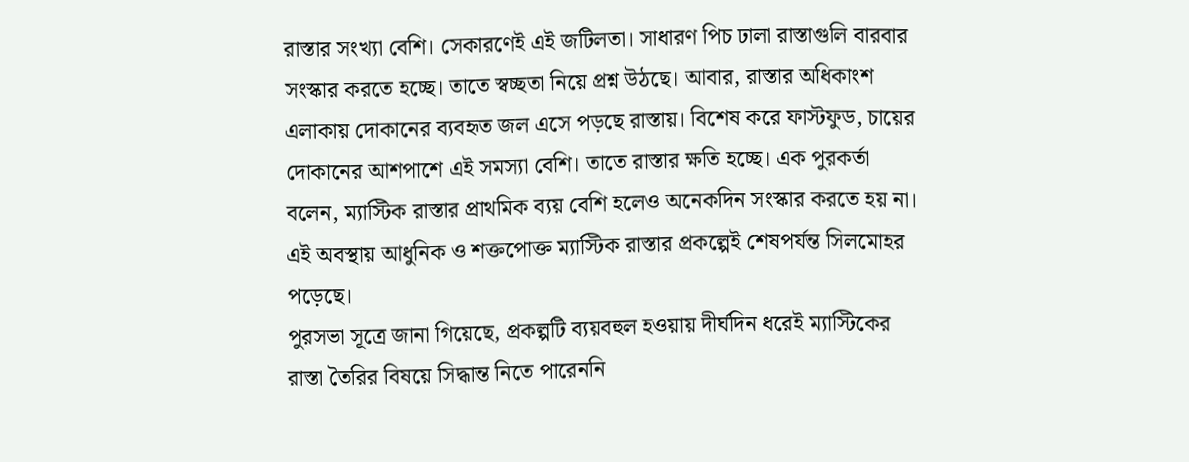রাস্তার সংখ্যা বেশি। সেকারণেই এই জটিলতা। সাধারণ পিচ ঢালা রাস্তাগুলি বারবার সংস্কার করতে হচ্ছে। তাতে স্বচ্ছতা নিয়ে প্রশ্ন উঠছে। আবার, রাস্তার অধিকাংশ এলাকায় দোকানের ব্যবহৃত জল এসে পড়ছে রাস্তায়। বিশেষ করে ফাস্টফুড, চায়ের দোকানের আশপাশে এই সমস্যা বেশি। তাতে রাস্তার ক্ষতি হচ্ছে। এক পুরকর্তা বলেন, ম্যাস্টিক রাস্তার প্রাথমিক ব্যয় বেশি হলেও অনেকদিন সংস্কার করতে হয় না। এই অবস্থায় আধুনিক ও শক্তপোক্ত ম্যাস্টিক রাস্তার প্রকল্পেই শেষপর্যন্ত সিলমোহর পড়েছে।
পুরসভা সূত্রে জানা গিয়েছে, প্রকল্পটি ব্যয়বহুল হওয়ায় দীর্ঘদিন ধরেই ম্যাস্টিকের রাস্তা তৈরির বিষয়ে সিদ্ধান্ত নিতে পারেননি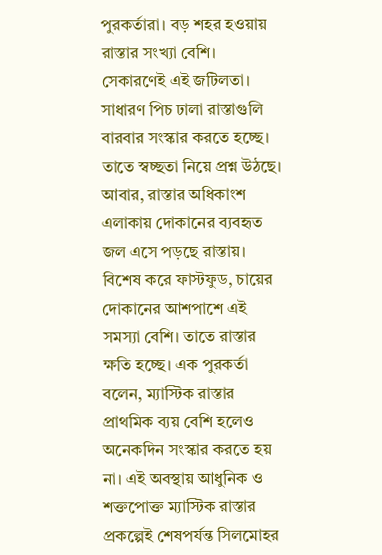পুরকর্তারা। বড় শহর হওয়ায় রাস্তার সংখ্যা বেশি। সেকারণেই এই জটিলতা। সাধারণ পিচ ঢালা রাস্তাগুলি বারবার সংস্কার করতে হচ্ছে। তাতে স্বচ্ছতা নিয়ে প্রশ্ন উঠছে। আবার, রাস্তার অধিকাংশ এলাকায় দোকানের ব্যবহৃত জল এসে পড়ছে রাস্তায়। বিশেষ করে ফাস্টফুড, চায়ের দোকানের আশপাশে এই সমস্যা বেশি। তাতে রাস্তার ক্ষতি হচ্ছে। এক পুরকর্তা বলেন, ম্যাস্টিক রাস্তার প্রাথমিক ব্যয় বেশি হলেও অনেকদিন সংস্কার করতে হয় না। এই অবস্থায় আধুনিক ও শক্তপোক্ত ম্যাস্টিক রাস্তার প্রকল্পেই শেষপর্যন্ত সিলমোহর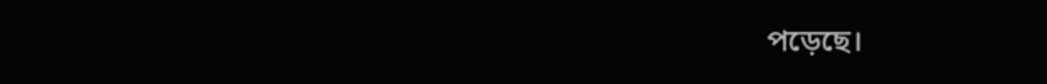পড়েছে।